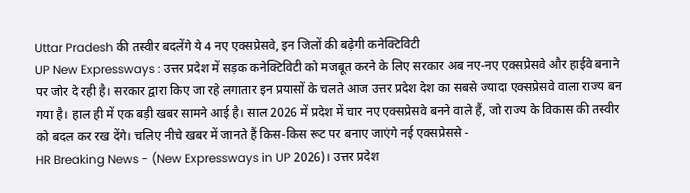Uttar Pradesh की तस्वीर बदलेंगे ये 4 नए एक्सप्रेसवे, इन जिलों की बढ़ेगी कनेक्टिविटी
UP New Expressways : उत्तर प्रदेश में सड़क कनेक्टिविटी को मजबूत करने के लिए सरकार अब नए-नए एक्सप्रेसवे और हाईवे बनाने पर जोर दे रही है। सरकार द्वारा किए जा रहे लगातार इन प्रयासों के चलते आज उत्तर प्रदेश देश का सबसे ज्यादा एक्सप्रेसवे वाला राज्य बन गया है। हाल ही में एक बड़ी खबर सामने आई है। साल 2026 में प्रदेश में चार नए एक्सप्रेसवे बनने वाले हैं, जो राज्य के विकास की तस्वीर को बदल कर रख देंगे। चलिए नीचे खबर में जानते हैं किस-किस रूट पर बनाए जाएंगे नई एक्सप्रेससे -
HR Breaking News - (New Expressways in UP 2026)। उत्तर प्रदेश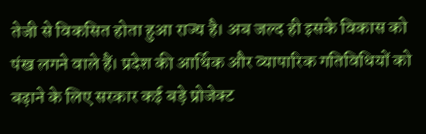तेजी से विकसित होता हुआ राज्य है। अब जल्द ही इसके विकास को पंख लगने वाले हैं। प्रदेश की आर्थिक और व्यापारिक गतिविधियों को बढ़ाने के लिए सरकार कई बड़े प्रोजेक्ट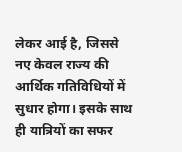लेकर आई है, जिससे नए केवल राज्य की आर्थिक गतिविधियों में सुधार होगा। इसके साथ ही यात्रियों का सफर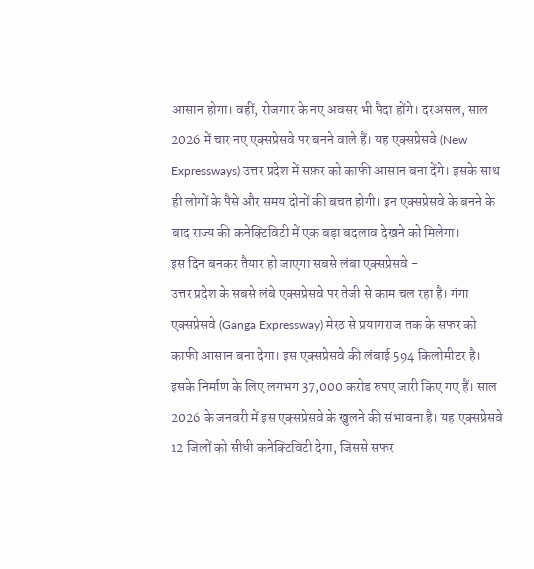आसान होगा। वहीं, रोजगार के नए अवसर भी पैदा होंगे। दरअसल, साल 2026 में चार नए एक्सप्रेसवे पर बनने वाले हैं। यह एक्सप्रेसवे (New Expressways) उत्तर प्रदेश में सफ़र को काफी आसान बना देंगे। इसके साथ ही लोगों के पैसे और समय दोनों की बचत होगी। इन एक्सप्रेसवे के बनने के बाद राज्य की कनेक्टिविटी में एक बड़ा बदलाव देखने को मिलेगा।
इस दिन बनकर तैयार हो जाएगा सबसे लंबा एक्सप्रेसवे -
उत्तर प्रदेश के सबसे लंबे एक्सप्रेसवे पर तेजी से काम चल रहा है। गंगा एक्सप्रेसवे (Ganga Expressway) मेरठ से प्रयागराज तक के सफर को काफी आसान बना देगा। इस एक्सप्रेसवे की लंबाई 594 किलोमीटर है। इसके निर्माण के लिए लगभग 37,000 करोड रुपए जारी किए गए हैं। साल 2026 के जनवरी में इस एक्सप्रेसवे के खुलने की संभावना है। यह एक्सप्रेसवे 12 जिलों को सीधी कनेक्टिविटी देगा, जिससे सफर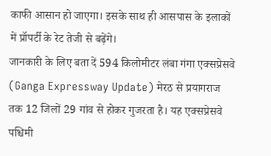काफी आसान हो जाएगा। इसके साथ ही आसपास के इलाकों में प्रॉपर्टी के रेट तेजी से बढ़ेंगे।
जानकारी के लिए बता दें 594 किलोमीटर लंबा गंगा एक्सप्रेसवे (Ganga Expressway Update) मेरठ से प्रयागराज तक 12 जिलों 29 गांव से होकर गुजरता है। यह एक्सप्रेसवे पश्चिमी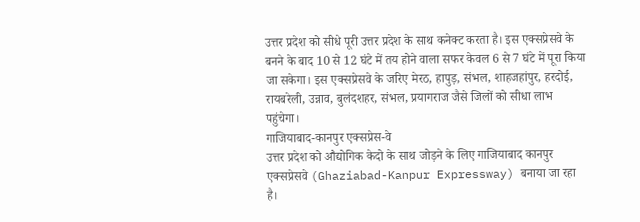उत्तर प्रदेश को सीधे पूरी उत्तर प्रदेश के साथ कनेक्ट करता है। इस एक्सप्रेसवे के बनने के बाद 10 से 12 घंटे में तय होने वाला सफर केवल 6 से 7 घंटे में पूरा किया जा सकेगा। इस एक्सप्रेसवे के जरिए मेरठ, हापुड़, संभल, शाहजहांपुर, हरदोई, रायबरेली, उन्नाव, बुलंदशहर, संभल, प्रयागराज जैसे जिलों को सीधा लाभ पहुंचेगा।
गाजियाबाद-कानपुर एक्सप्रेस-वे
उत्तर प्रदेश को औद्योगिक केदो के साथ जोड़ने के लिए गाजियाबाद कानपुर एक्सप्रेसवे (Ghaziabad-Kanpur Expressway) बनाया जा रहा है।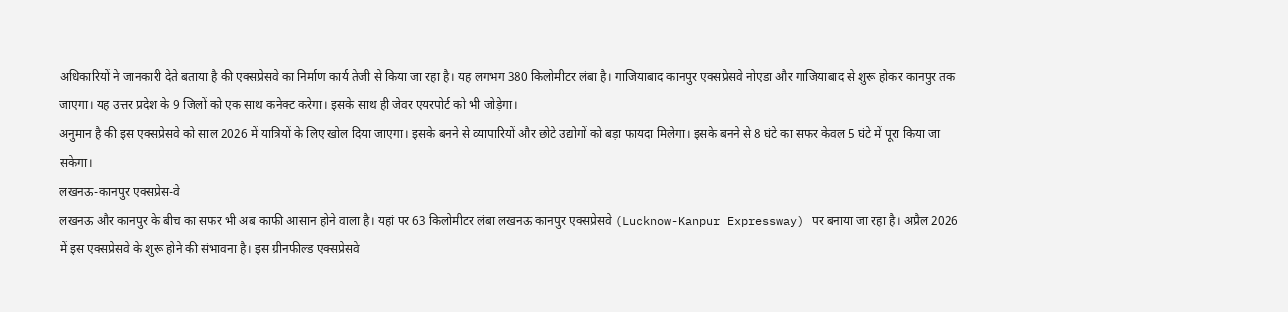अधिकारियों ने जानकारी देते बताया है की एक्सप्रेसवे का निर्माण कार्य तेजी से किया जा रहा है। यह लगभग 380 किलोमीटर लंबा है। गाजियाबाद कानपुर एक्सप्रेसवे नोएडा और गाजियाबाद से शुरू होकर कानपुर तक जाएगा। यह उत्तर प्रदेश के 9 जिलों को एक साथ कनेक्ट करेगा। इसके साथ ही जेवर एयरपोर्ट को भी जोड़ेगा।
अनुमान है की इस एक्सप्रेसवे को साल 2026 में यात्रियों के लिए खोल दिया जाएगा। इसके बनने से व्यापारियों और छोटे उद्योगों को बड़ा फायदा मिलेगा। इसके बनने से 8 घंटे का सफर केवल 5 घंटे में पूरा किया जा सकेगा।
लखनऊ-कानपुर एक्सप्रेस-वे
लखनऊ और कानपुर के बीच का सफर भी अब काफी आसान होने वाला है। यहां पर 63 किलोमीटर लंबा लखनऊ कानपुर एक्सप्रेसवे (Lucknow-Kanpur Expressway) पर बनाया जा रहा है। अप्रैल 2026 में इस एक्सप्रेसवे के शुरू होने की संभावना है। इस ग्रीनफील्ड एक्सप्रेसवे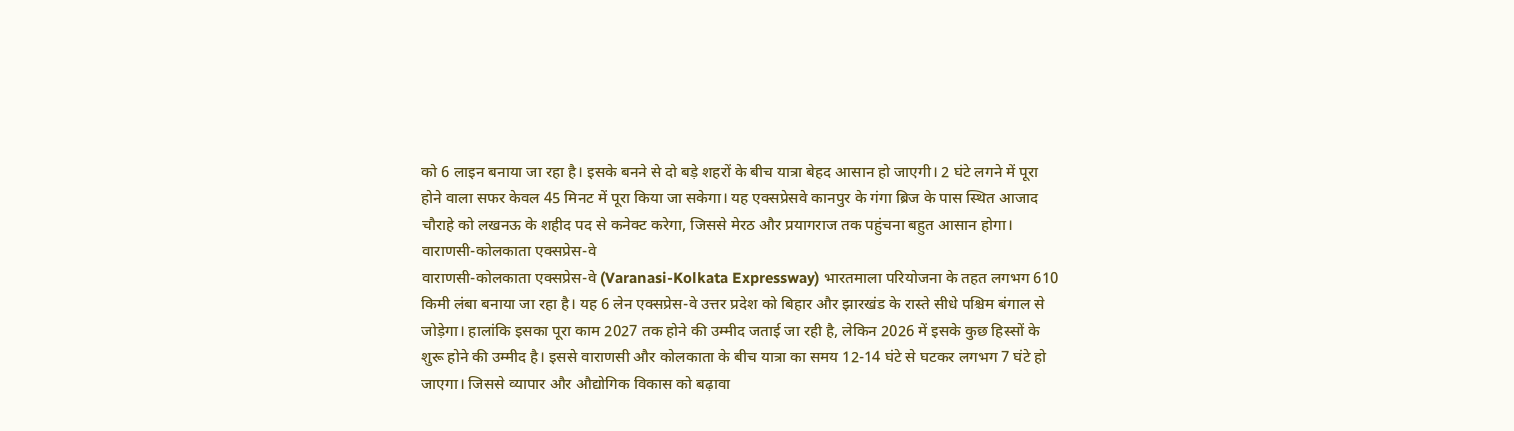को 6 लाइन बनाया जा रहा है। इसके बनने से दो बड़े शहरों के बीच यात्रा बेहद आसान हो जाएगी। 2 घंटे लगने में पूरा होने वाला सफर केवल 45 मिनट में पूरा किया जा सकेगा। यह एक्सप्रेसवे कानपुर के गंगा ब्रिज के पास स्थित आजाद चौराहे को लखनऊ के शहीद पद से कनेक्ट करेगा, जिससे मेरठ और प्रयागराज तक पहुंचना बहुत आसान होगा।
वाराणसी-कोलकाता एक्सप्रेस-वे
वाराणसी-कोलकाता एक्सप्रेस-वे (Varanasi-Kolkata Expressway) भारतमाला परियोजना के तहत लगभग 610 किमी लंबा बनाया जा रहा है। यह 6 लेन एक्सप्रेस-वे उत्तर प्रदेश को बिहार और झारखंड के रास्ते सीधे पश्चिम बंगाल से जोड़ेगा। हालांकि इसका पूरा काम 2027 तक होने की उम्मीद जताई जा रही है, लेकिन 2026 में इसके कुछ हिस्सों के शुरू होने की उम्मीद है। इससे वाराणसी और कोलकाता के बीच यात्रा का समय 12-14 घंटे से घटकर लगभग 7 घंटे हो जाएगा। जिससे व्यापार और औद्योगिक विकास को बढ़ावा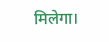मिलेगा।